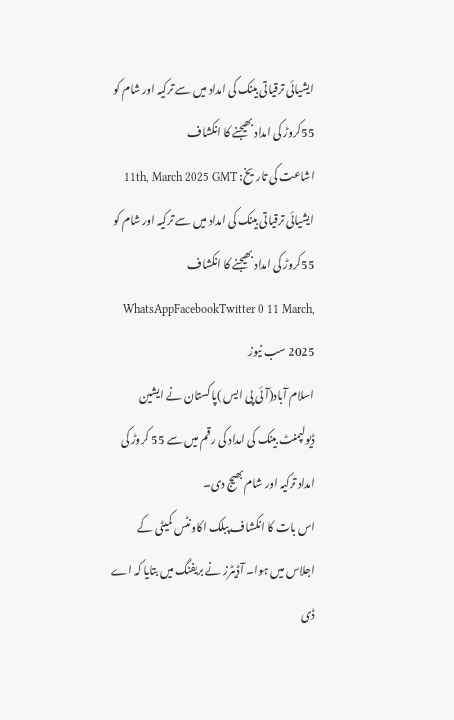ایشیائی ترقیاتی بینک کی امداد میں سے ترکیہ اور شام کو 55کروڑ کی امداد بھیجنے کا انکشاف
اشاعت کی تاریخ: 11th, March 2025 GMT
ایشیائی ترقیاتی بینک کی امداد میں سے ترکیہ اور شام کو 55کروڑ کی امداد بھیجنے کا انکشاف WhatsAppFacebookTwitter 0 11 March, 2025 سب نیوز
اسلام آباد(آئی پی ایس )پاکستان نے ایشین ڈیولپمنٹ بینک کی امداد کی رقم میں سے 55 کروڑ کی امداد ترکیہ اور شام بھیج دی۔
اس بات کا انکشاف پبلک اکاونٹس کمیٹی کے اجلاس میں ہوا۔ آڈیٹرز نے بریفنگ میں بتایا کہ اے ڈی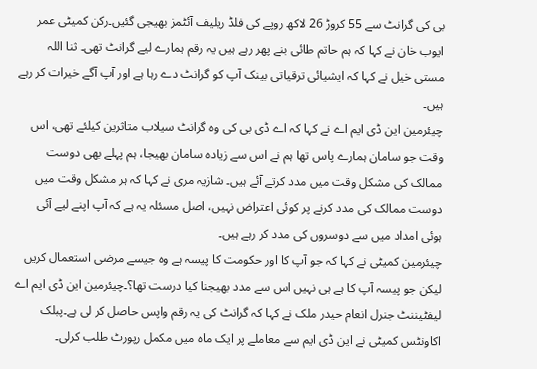بی کی گرانٹ سے 55 کروڑ 26 لاکھ روپے کی فلڈ ریلیف آئٹمز بھیجی گئیں۔رکن کمیٹی عمر ایوب خان نے کہا کہ ہم حاتم طائی بنے پھر رہے ہیں یہ رقم ہمارے لیے گرانٹ تھی۔ ثنا اللہ مستی خیل نے کہا کہ ایشیائی ترقیاتی بینک آپ کو گرانٹ دے رہا ہے اور آپ آگے خیرات کر رہے ہیں۔
چیئرمین این ڈی ایم اے نے کہا کہ اے ڈی بی کی وہ گرانٹ سیلاب متاثرین کیلئے تھی، اس وقت جو سامان ہمارے پاس تھا ہم نے اس سے زیادہ سامان بھیجا، ہم پہلے بھی دوست ممالک کی مشکل وقت میں مدد کرتے آئے ہیں۔ شازیہ مری نے کہا کہ ہر مشکل وقت میں دوست ممالک کی مدد کرنے پر کوئی اعتراض نہیں، اصل مسئلہ یہ ہے کہ آپ اپنے لیے آئی ہوئی امداد میں سے دوسروں کی مدد کر رہے ہیں۔
چیئرمین کمیٹی نے کہا کہ جو آپ کا اور حکومت کا پیسہ ہے وہ جیسے مرضی استعمال کریں لیکن جو پیسہ آپ کا ہے ہی نہیں اس سے مدد بھیجنا کیا درست تھا؟۔چیئرمین این ڈی ایم اے لیفٹیننٹ جنرل انعام حیدر ملک نے کہا کہ گرانٹ کی یہ رقم واپس حاصل کر لی ہے۔پبلک اکاونٹس کمیٹی نے این ڈی ایم سے معاملے پر ایک ماہ میں مکمل رپورٹ طلب کرلی۔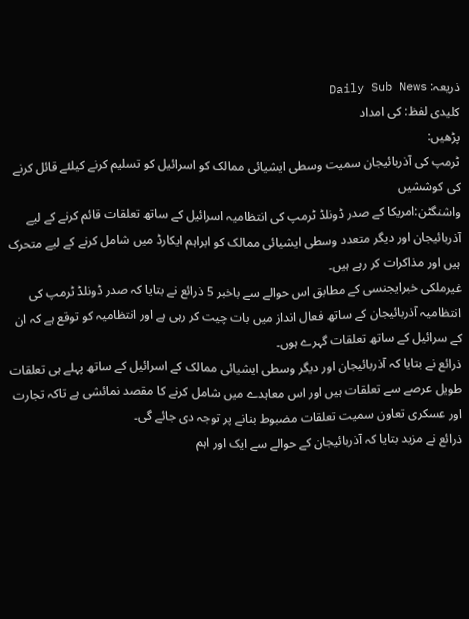ذریعہ: Daily Sub News
کلیدی لفظ: کی امداد
پڑھیں:
ٹرمپ کی آذربائیجان سمیت وسطی ایشیائی ممالک کو اسرائیل کو تسلیم کرنے کیلئے قائل کرنے کی کوششیں
واشنگٹن:امریکا کے صدر ڈونلڈ ٹرمپ کی انتظامیہ اسرائیل کے ساتھ تعلقات قائم کرنے کے لیے آذربائیجان اور دیگر متعدد وسطی ایشیائی ممالک کو ابراہم ایکارڈ میں شامل کرنے کے لیے متحرک ہیں اور مذاکرات کر رہے ہیں۔
غیرملکی خبرایجنسی کے مطابق اس حوالے سے باخبر 5 ذرائع نے بتایا کہ صدر ڈونلڈ ٹرمپ کی انتظامیہ آذربائیجان کے ساتھ فعال انداز میں بات چیت کر رہی ہے اور انتظامیہ کو توقع ہے کہ ان کے سرائیل کے ساتھ تعلقات گہرے ہوں۔
ذرائع نے بتایا کہ آذربائیجان اور دیگر وسطی ایشیائی ممالک کے اسرائیل کے ساتھ پہلے ہی تعلقات طویل عرصے سے تعلقات ہیں اور اس معاہدے میں شامل کرنے کا مقصد نمائشی ہے تاکہ تجارت اور عسکری تعاون سمیت تعلقات مضبوط بنانے پر توجہ دی جائے گی۔
ذرائع نے مزید بتایا کہ آذربائیجان کے حوالے سے ایک اور اہم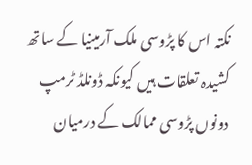نکتہ اس کا پڑوسی ملک آرمینیا کے ساتھ کشیدہ تعلقات ہیں کیونکہ ڈونلڈ ٹرمپ دونوں پڑوسی ممالک کے درمیان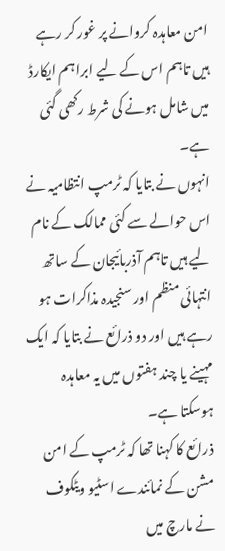امن معاہدہ کروانے پر غور کر رہے ہیں تاہم اس کے لیے ابراہم ایکارڈ میں شامل ہونے کی شرط رکھی گئی ہے۔
انہوں نے بتایا کہ ٹرمپ انتظامیہ نے اس حوالے سے کئی ممالک کے نام لیے ہیں تاہم آذربائیجان کے ساتھ انتہائی منظم اور سنجیدہ مذاکرات ہو رہے ہیں اور دو ذرائع نے بتایا کہ ایک مہینے یا چند ہفتوں میں یہ معاہدہ ہوسکتا ہے۔
ذرائع کا کہنا تھا کہ ٹرمپ کے امن مشن کے نمائندے اسٹیو ویٹکوف نے مارچ میں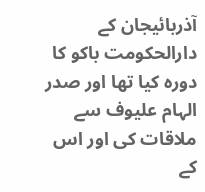آذربائیجان کے دارالحکومت باکو کا دورہ کیا تھا اور صدر الہام علیوف سے ملاقات کی اور اس کے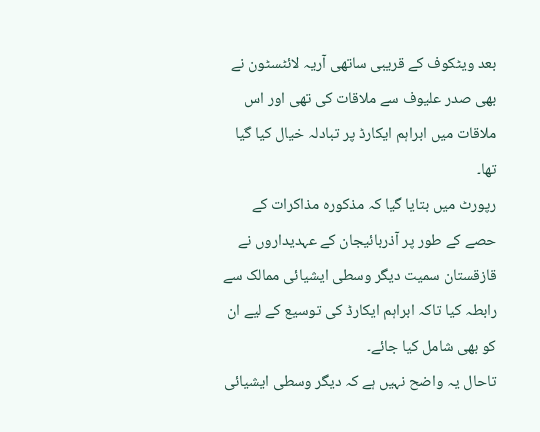بعد ویٹکوف کے قریبی ساتھی آریہ لائٹسٹون نے بھی صدر علیوف سے ملاقات کی تھی اور اس ملاقات میں ابراہم ایکارڈ پر تبادلہ خیال کیا گیا تھا۔
رپورٹ میں بتایا گیا کہ مذکورہ مذاکرات کے حصے کے طور پر آذربائیجان کے عہدیداروں نے قازقستان سمیت دیگر وسطی ایشیائی ممالک سے رابطہ کیا تاکہ ابراہم ایکارڈ کی توسیع کے لیے ان کو بھی شامل کیا جائے۔
تاحال یہ واضح نہیں ہے کہ دیگر وسطی ایشیائی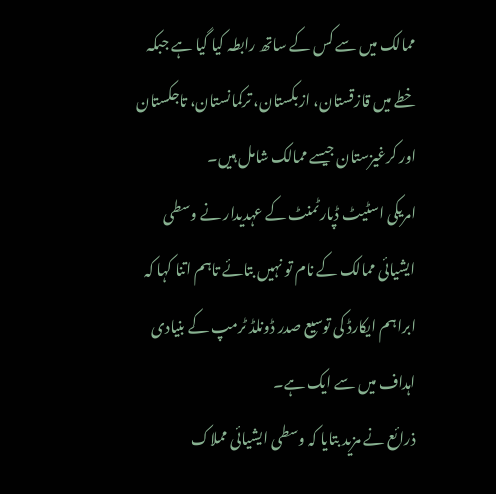ممالک میں سے کس کے ساتھ رابطہ کیا گیا ہے جبکہ خطے میں قازقستان، ازبکستان، ترکمانستان، تاجکستان اور کرغیزستان جیسے ممالک شامل ہیں۔
امریکی اسٹیٹ ڈپارٹمنٹ کے عہدیدار نے وسطی ایشیائی ممالک کے نام تو نہیں بتائے تاہم اتنا کہا کہ ابراہم ایکارڈ کی توسیع صدر ڈونلڈ ٹرمپ کے بنیادی اہداف میں سے ایک ہے۔
ذرائع نے مزید بتایا کہ وسطی ایشیائی مملاک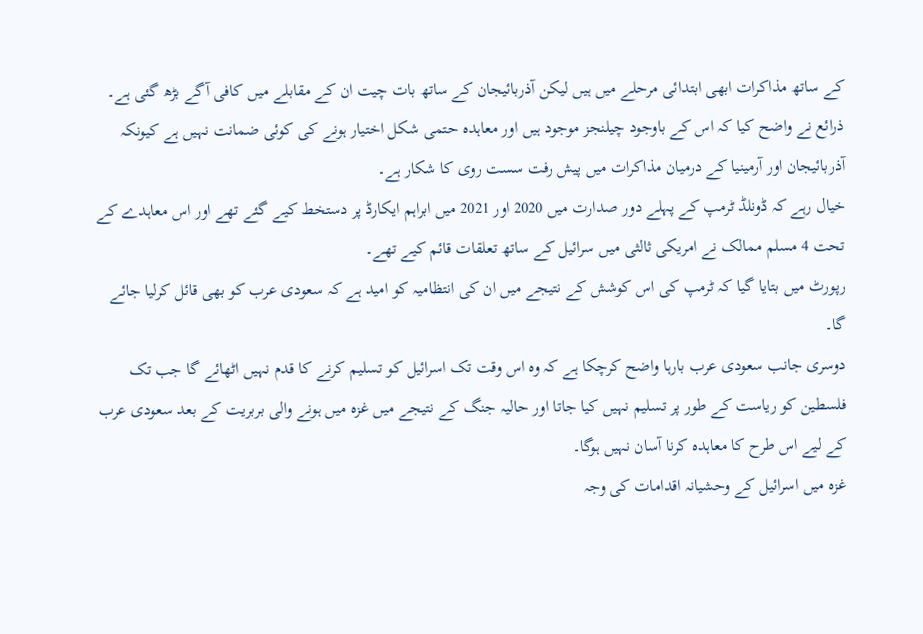کے ساتھ مذاکرات ابھی ابتدائی مرحلے میں ہیں لیکن آذربائیجان کے ساتھ بات چیت ان کے مقابلے میں کافی آگے بڑھ گئی ہے۔
ذرائع نے واضح کیا کہ اس کے باوجود چیلنجز موجود ہیں اور معاہدہ حتمی شکل اختیار ہونے کی کوئی ضمانت نہیں ہے کیونکہ آذربائیجان اور آرمینیا کے درمیان مذاکرات میں پیش رفت سست روی کا شکار ہے۔
خیال رہے کہ ڈونلڈ ٹرمپ کے پہلے دور صدارت میں 2020 اور 2021 میں ابراہم ایکارڈ پر دستخط کیے گئے تھے اور اس معاہدے کے تحت 4 مسلم ممالک نے امریکی ثالثی میں سرائیل کے ساتھ تعلقات قائم کیے تھے۔
رپورٹ میں بتایا گیا کہ ٹرمپ کی اس کوشش کے نتیجے میں ان کی انتظامیہ کو امید ہے کہ سعودی عرب کو بھی قائل کرلیا جائے گا۔
دوسری جانب سعودی عرب بارہا واضح کرچکا ہے کہ وہ اس وقت تک اسرائیل کو تسلیم کرنے کا قدم نہیں اٹھائے گا جب تک فلسطین کو ریاست کے طور پر تسلیم نہیں کیا جاتا اور حالیہ جنگ کے نتیجے میں غزہ میں ہونے والی بربریت کے بعد سعودی عرب کے لیے اس طرح کا معاہدہ کرنا آسان نہیں ہوگا۔
غزہ میں اسرائیل کے وحشیانہ اقدامات کی وجہ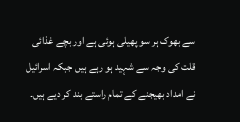سے بھوک ہر سو پھیلی ہوئی ہے اور بچے غذائی قلت کی وجہ سے شہید ہو رہے ہیں جبکہ اسرائیل نے امداد بھیجنے کے تمام راستے بند کر دیے ہیں۔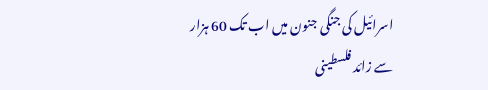اسرائیل کی جنگی جنون میں اب تک 60 ہزار سے زائد فلسطینی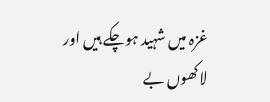غزہ میں شہید ہوچکے ہیں اور لاکھوں بے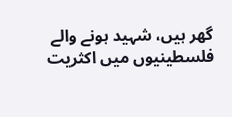گھر ہیں، شہید ہونے والے فلسطینیوں میں اکثریت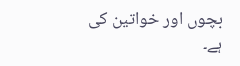بچوں اور خواتین کی ہے۔